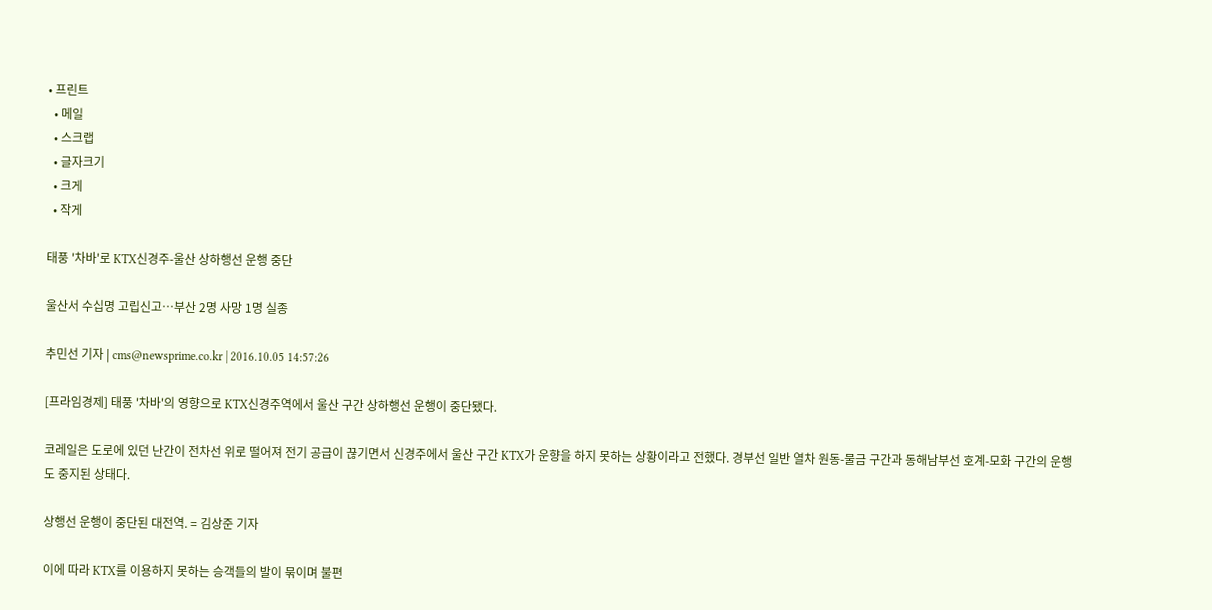• 프린트
  • 메일
  • 스크랩
  • 글자크기
  • 크게
  • 작게

태풍 '차바'로 KTX신경주-울산 상하행선 운행 중단

울산서 수십명 고립신고…부산 2명 사망 1명 실종

추민선 기자 | cms@newsprime.co.kr | 2016.10.05 14:57:26

[프라임경제] 태풍 '차바'의 영향으로 KTX신경주역에서 울산 구간 상하행선 운행이 중단됐다.

코레일은 도로에 있던 난간이 전차선 위로 떨어져 전기 공급이 끊기면서 신경주에서 울산 구간 KTX가 운향을 하지 못하는 상황이라고 전했다. 경부선 일반 열차 원동-물금 구간과 동해남부선 호계-모화 구간의 운행도 중지된 상태다.

상행선 운행이 중단된 대전역. = 김상준 기자

이에 따라 KTX를 이용하지 못하는 승객들의 발이 묶이며 불편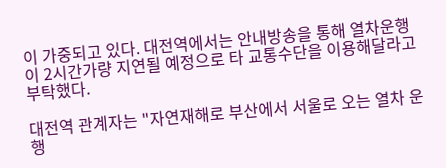이 가중되고 있다. 대전역에서는 안내방송을 통해 열차운행이 2시간가량 지연될 예정으로 타 교통수단을 이용해달라고 부탁했다.

대전역 관계자는 "자연재해로 부산에서 서울로 오는 열차 운행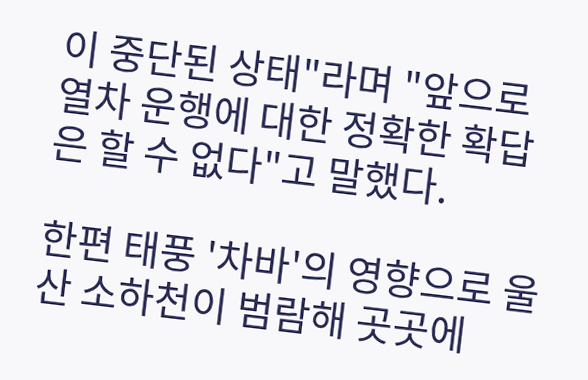이 중단된 상태"라며 "앞으로 열차 운행에 대한 정확한 확답은 할 수 없다"고 말했다.

한편 태풍 '차바'의 영향으로 울산 소하천이 범람해 곳곳에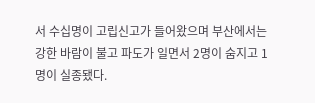서 수십명이 고립신고가 들어왔으며 부산에서는 강한 바람이 불고 파도가 일면서 2명이 숨지고 1명이 실종됐다.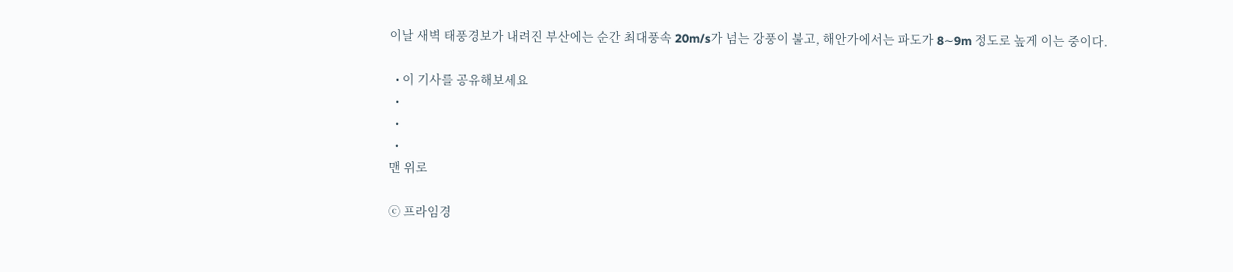이날 새벽 태풍경보가 내려진 부산에는 순간 최대풍속 20m/s가 넘는 강풍이 불고, 해안가에서는 파도가 8∼9m 정도로 높게 이는 중이다.

  • 이 기사를 공유해보세요
  •
  •
  •
맨 위로

ⓒ 프라임경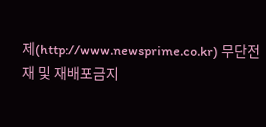제(http://www.newsprime.co.kr) 무단전재 및 재배포금지